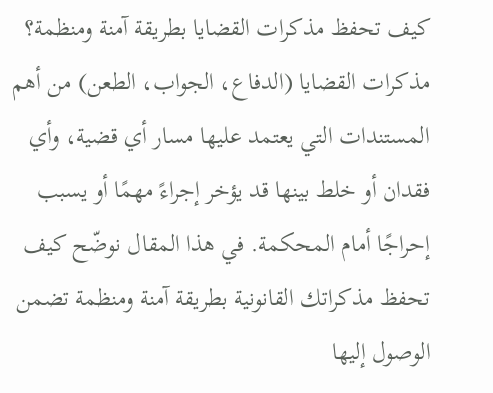كيف تحفظ مذكرات القضايا بطريقة آمنة ومنظمة؟
مذكرات القضايا (الدفاع، الجواب، الطعن) من أهم المستندات التي يعتمد عليها مسار أي قضية، وأي فقدان أو خلط بينها قد يؤخر إجراءً مهمًا أو يسبب إحراجًا أمام المحكمة. في هذا المقال نوضّح كيف تحفظ مذكراتك القانونية بطريقة آمنة ومنظمة تضمن الوصول إليها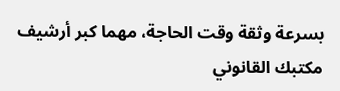بسرعة وثقة وقت الحاجة، مهما كبر أرشيف مكتبك القانوني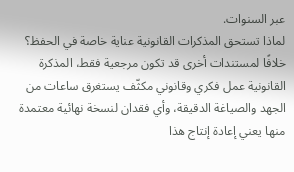عبر السنوات.
لماذا تستحق المذكرات القانونية عناية خاصة في الحفظ؟
خلافًا لمستندات أخرى قد تكون مرجعية فقط، المذكرة القانونية عمل فكري وقانوني مكثّف يستغرق ساعات من الجهد والصياغة الدقيقة، وأي فقدان لنسخة نهائية معتمدة منها يعني إعادة إنتاج هذا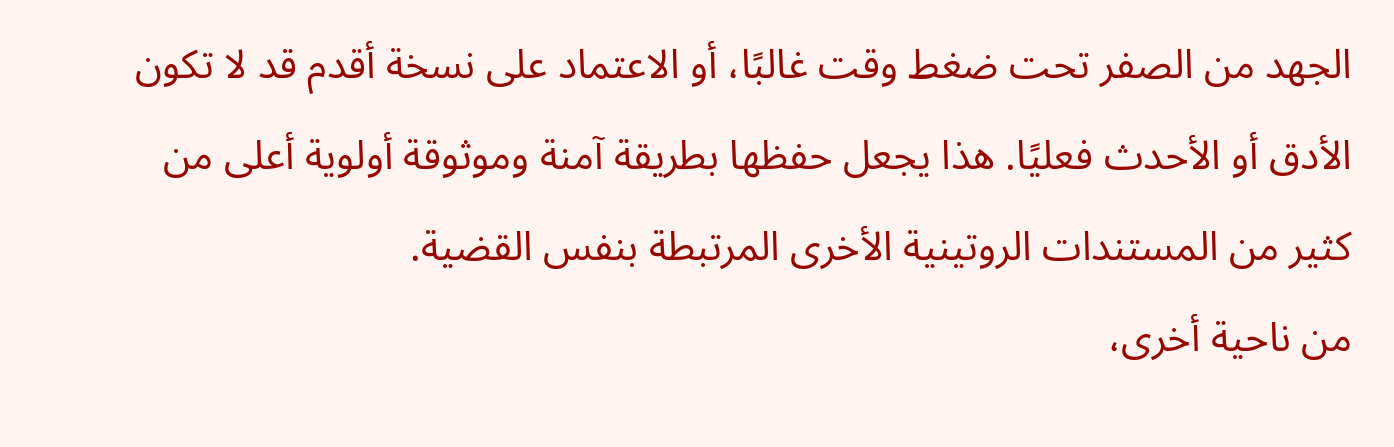الجهد من الصفر تحت ضغط وقت غالبًا، أو الاعتماد على نسخة أقدم قد لا تكون الأدق أو الأحدث فعليًا. هذا يجعل حفظها بطريقة آمنة وموثوقة أولوية أعلى من كثير من المستندات الروتينية الأخرى المرتبطة بنفس القضية.
من ناحية أخرى،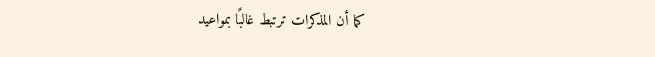كما أن المذكرات ترتبط غالبًا بمواعيد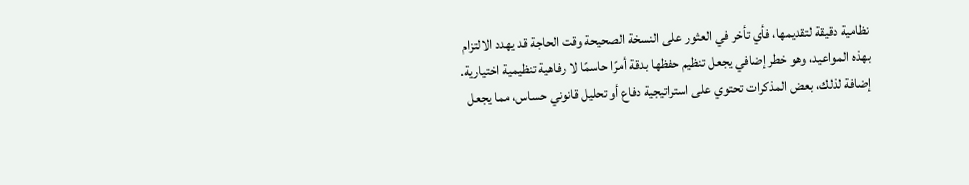نظامية دقيقة لتقديمها، فأي تأخر في العثور على النسخة الصحيحة وقت الحاجة قد يهدد الالتزام بهذه المواعيد، وهو خطر إضافي يجعل تنظيم حفظها بدقة أمرًا حاسمًا لا رفاهية تنظيمية اختيارية.
إضافة لذلك، بعض المذكرات تحتوي على استراتيجية دفاع أو تحليل قانوني حساس، مما يجعل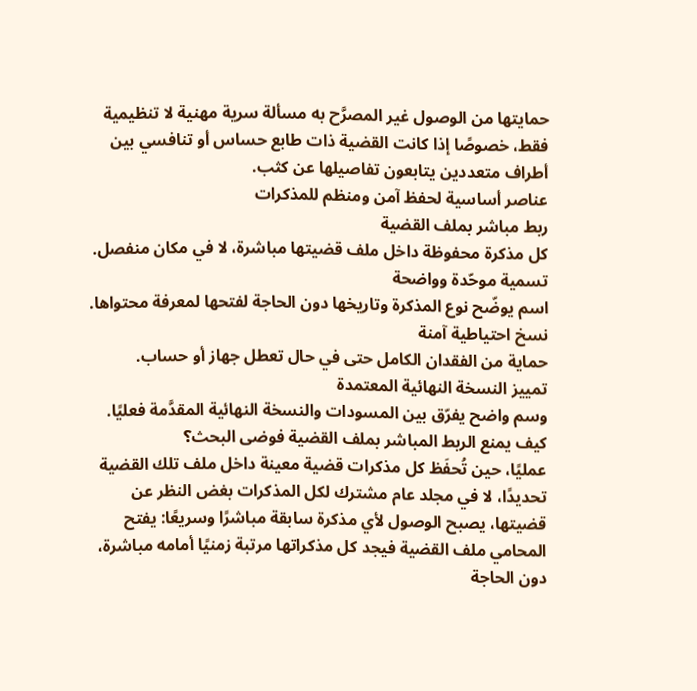حمايتها من الوصول غير المصرَّح به مسألة سرية مهنية لا تنظيمية فقط، خصوصًا إذا كانت القضية ذات طابع حساس أو تنافسي بين أطراف متعددين يتابعون تفاصيلها عن كثب.
عناصر أساسية لحفظ آمن ومنظم للمذكرات
ربط مباشر بملف القضية
كل مذكرة محفوظة داخل ملف قضيتها مباشرة، لا في مكان منفصل.
تسمية موحّدة وواضحة
اسم يوضّح نوع المذكرة وتاريخها دون الحاجة لفتحها لمعرفة محتواها.
نسخ احتياطية آمنة
حماية من الفقدان الكامل حتى في حال تعطل جهاز أو حساب.
تمييز النسخة النهائية المعتمدة
وسم واضح يفرّق بين المسودات والنسخة النهائية المقدَّمة فعليًا.
كيف يمنع الربط المباشر بملف القضية فوضى البحث؟
عمليًا، حين تُحفَظ كل مذكرات قضية معينة داخل ملف تلك القضية تحديدًا، لا في مجلد عام مشترك لكل المذكرات بغض النظر عن قضيتها، يصبح الوصول لأي مذكرة سابقة مباشرًا وسريعًا: يفتح المحامي ملف القضية فيجد كل مذكراتها مرتبة زمنيًا أمامه مباشرة، دون الحاجة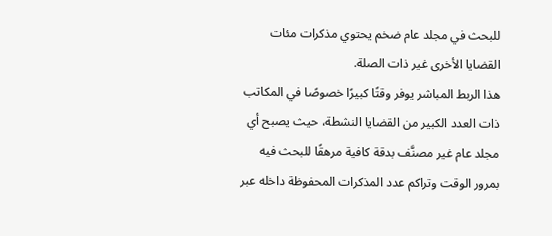للبحث في مجلد عام ضخم يحتوي مذكرات مئات القضايا الأخرى غير ذات الصلة.
هذا الربط المباشر يوفر وقتًا كبيرًا خصوصًا في المكاتب ذات العدد الكبير من القضايا النشطة، حيث يصبح أي مجلد عام غير مصنَّف بدقة كافية مرهقًا للبحث فيه بمرور الوقت وتراكم عدد المذكرات المحفوظة داخله عبر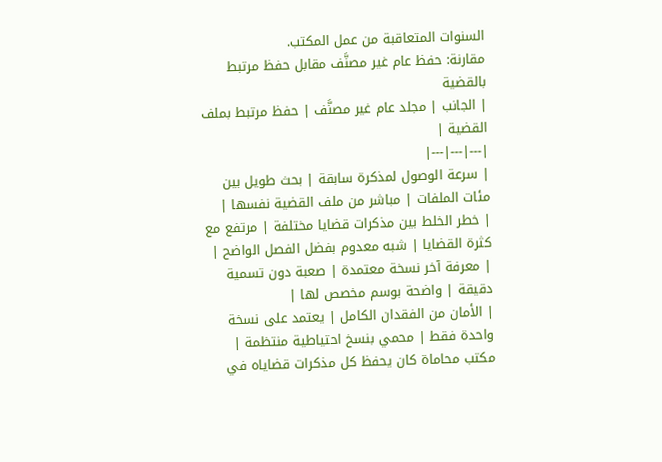السنوات المتعاقبة من عمل المكتب.
مقارنة: حفظ عام غير مصنَّف مقابل حفظ مرتبط بالقضية
| الجانب | مجلد عام غير مصنَّف | حفظ مرتبط بملف القضية |
|---|---|---|
| سرعة الوصول لمذكرة سابقة | بحث طويل بين مئات الملفات | مباشر من ملف القضية نفسها |
| خطر الخلط بين مذكرات قضايا مختلفة | مرتفع مع كثرة القضايا | شبه معدوم بفضل الفصل الواضح |
| معرفة آخر نسخة معتمدة | صعبة دون تسمية دقيقة | واضحة بوسم مخصص لها |
| الأمان من الفقدان الكامل | يعتمد على نسخة واحدة فقط | محمي بنسخ احتياطية منتظمة |
مكتب محاماة كان يحفظ كل مذكرات قضاياه في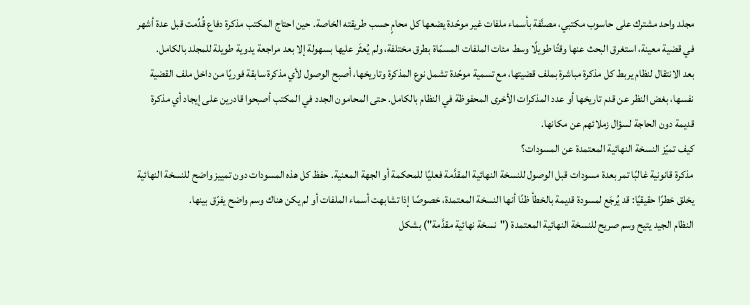مجلد واحد مشترك على حاسوب مكتبي، مصنَّفة بأسماء ملفات غير موحّدة يضعها كل محامٍ حسب طريقته الخاصة. حين احتاج المكتب مذكرة دفاع قُدِّمت قبل عدة أشهر في قضية معينة، استغرق البحث عنها وقتًا طويلًا وسط مئات الملفات المسمّاة بطرق مختلفة، ولم يُعثَر عليها بسهولة إلا بعد مراجعة يدوية طويلة للمجلد بالكامل.
بعد الانتقال لنظام يربط كل مذكرة مباشرة بملف قضيتها، مع تسمية موحّدة تشمل نوع المذكرة وتاريخها، أصبح الوصول لأي مذكرة سابقة فوريًا من داخل ملف القضية نفسها، بغض النظر عن قدم تاريخها أو عدد المذكرات الأخرى المحفوظة في النظام بالكامل. حتى المحامون الجدد في المكتب أصبحوا قادرين على إيجاد أي مذكرة قديمة دون الحاجة لسؤال زملائهم عن مكانها.
كيف تميّز النسخة النهائية المعتمدة عن المسودات؟
مذكرة قانونية غالبًا تمر بعدة مسودات قبل الوصول للنسخة النهائية المقدَّمة فعليًا للمحكمة أو الجهة المعنية. حفظ كل هذه المسودات دون تمييز واضح للنسخة النهائية يخلق خطرًا حقيقيًا: قد يُرجَع لمسودة قديمة بالخطأ ظنًا أنها النسخة المعتمدة، خصوصًا إذا تشابهت أسماء الملفات أو لم يكن هناك وسم واضح يفرّق بينها.
النظام الجيد يتيح وسم صريح للنسخة النهائية المعتمدة ("نسخة نهائية مقدَّمة") بشكل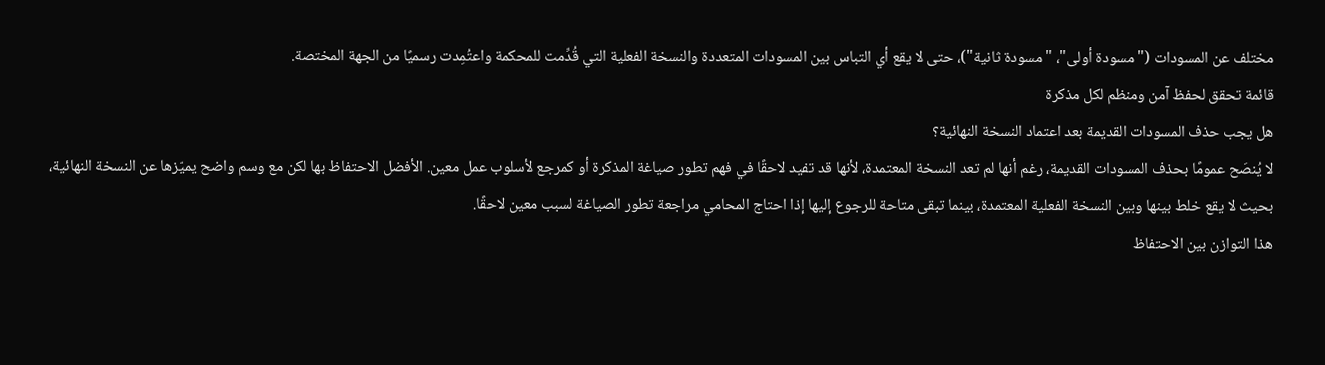مختلف عن المسودات ("مسودة أولى"، "مسودة ثانية")، حتى لا يقع أي التباس بين المسودات المتعددة والنسخة الفعلية التي قُدِّمت للمحكمة واعتُمِدت رسميًا من الجهة المختصة.
قائمة تحقق لحفظ آمن ومنظم لكل مذكرة
هل يجب حذف المسودات القديمة بعد اعتماد النسخة النهائية؟
لا يُنصَح عمومًا بحذف المسودات القديمة، رغم أنها لم تعد النسخة المعتمدة، لأنها قد تفيد لاحقًا في فهم تطور صياغة المذكرة أو كمرجع لأسلوب عمل معين. الأفضل الاحتفاظ بها لكن مع وسم واضح يميّزها عن النسخة النهائية، بحيث لا يقع خلط بينها وبين النسخة الفعلية المعتمدة، بينما تبقى متاحة للرجوع إليها إذا احتاج المحامي مراجعة تطور الصياغة لسبب معين لاحقًا.
هذا التوازن بين الاحتفاظ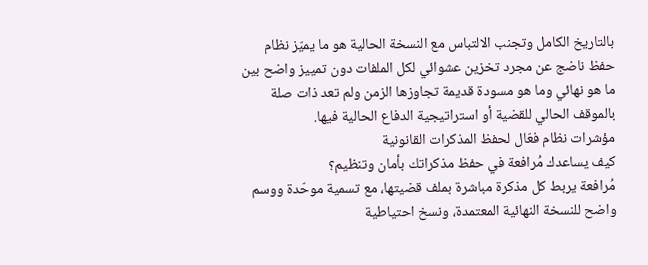بالتاريخ الكامل وتجنب الالتباس مع النسخة الحالية هو ما يميّز نظام حفظ ناضج عن مجرد تخزين عشوائي لكل الملفات دون تمييز واضح بين ما هو نهائي وما هو مسودة قديمة تجاوزها الزمن ولم تعد ذات صلة بالموقف الحالي للقضية أو استراتيجية الدفاع الحالية فيها.
مؤشرات نظام فعّال لحفظ المذكرات القانونية
كيف يساعدك مُرافعة في حفظ مذكراتك بأمان وتنظيم؟
مُرافعة يربط كل مذكرة مباشرة بملف قضيتها، مع تسمية موحّدة ووسم واضح للنسخة النهائية المعتمدة، ونسخ احتياطية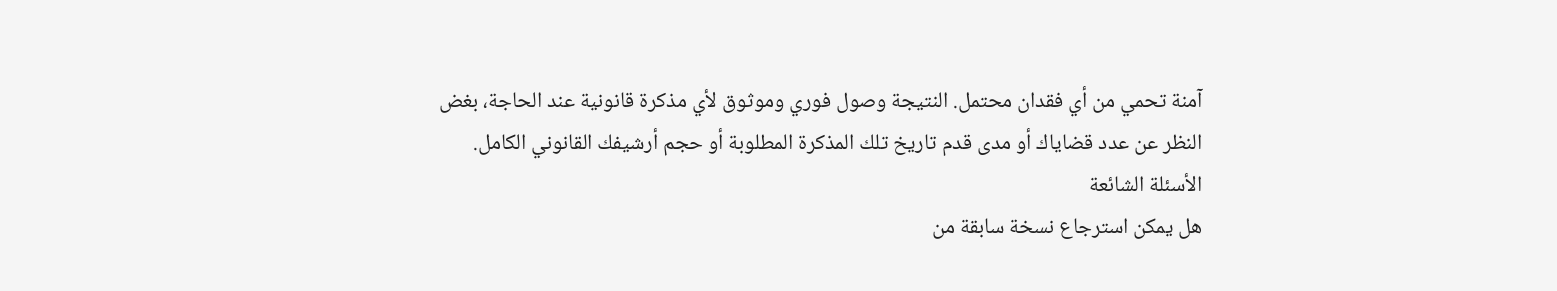آمنة تحمي من أي فقدان محتمل. النتيجة وصول فوري وموثوق لأي مذكرة قانونية عند الحاجة، بغض النظر عن عدد قضاياك أو مدى قدم تاريخ تلك المذكرة المطلوبة أو حجم أرشيفك القانوني الكامل.
الأسئلة الشائعة
هل يمكن استرجاع نسخة سابقة من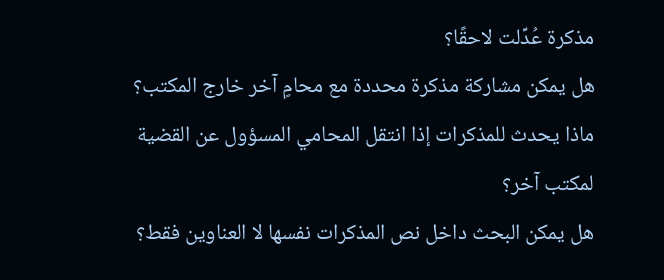مذكرة عُدِّلت لاحقًا؟
هل يمكن مشاركة مذكرة محددة مع محامٍ آخر خارج المكتب؟
ماذا يحدث للمذكرات إذا انتقل المحامي المسؤول عن القضية لمكتب آخر؟
هل يمكن البحث داخل نص المذكرات نفسها لا العناوين فقط؟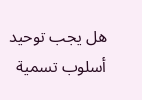هل يجب توحيد أسلوب تسمية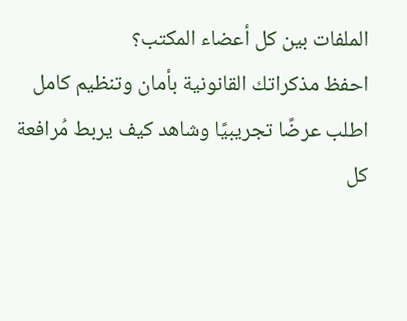الملفات بين كل أعضاء المكتب؟
احفظ مذكراتك القانونية بأمان وتنظيم كامل
اطلب عرضًا تجريبيًا وشاهد كيف يربط مُرافعة كل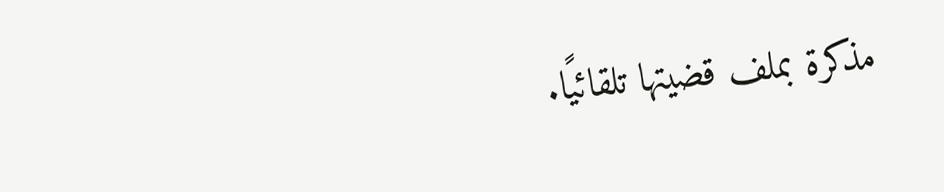مذكرة بملف قضيتها تلقائيًا.